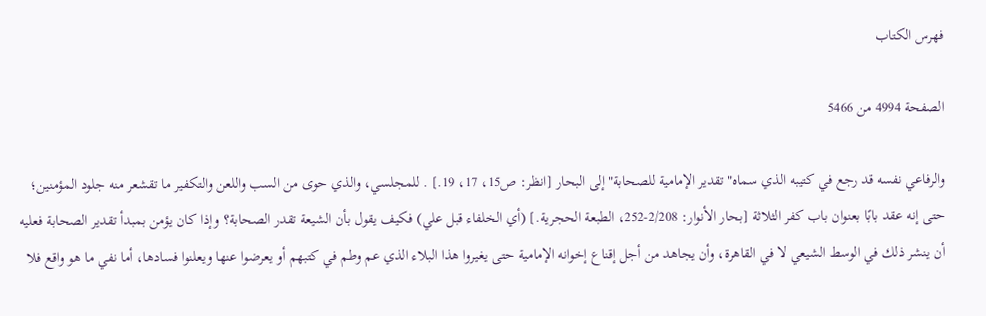فهرس الكتاب

الصفحة 4994 من 5466

والرفاعي نفسه قد رجع في كتيبه الذي سماه"تقدير الإمامية للصحابة"إلى البحار [انظر: ص15، 17، 19.] . للمجلسي، والذي حوى من السب واللعن والتكفير ما تقشعر منه جلود المؤمنين؛ حتى إنه عقد بابًا بعنوان باب كفر الثلاثة [بحار الأنوار: 2/208-252، الطبعة الحجرية.] (أي الخلفاء قبل علي) فكيف يقول بأن الشيعة تقدر الصحابة؟ وإذا كان يؤمن بمبدأ تقدير الصحابة فعليه أن ينشر ذلك في الوسط الشيعي لا في القاهرة، وأن يجاهد من أجل إقناع إخوانه الإمامية حتى يغيروا هذا البلاء الذي عم وطم في كتبهم أو يعرضوا عنها ويعلنوا فسادها، أما نفي ما هو واقع فلا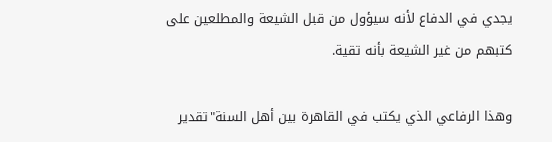يجدي في الدفاع لأنه سيؤول من قبل الشيعة والمطلعين على كتبهم من غير الشيعة بأنه تقية.

وهذا الرفاعي الذي يكتب في القاهرة بين أهل السنة"تقدير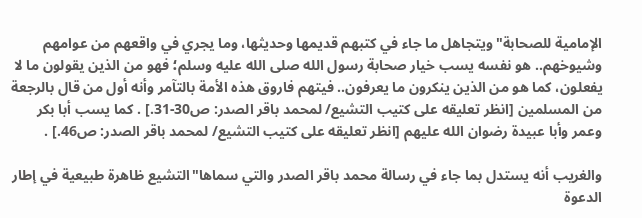الإمامية للصحابة"ويتجاهل ما جاء في كتبهم قديمها وحديثها، وما يجري في واقعهم من عوامهم وشيوخهم.. هو نفسه يسب خيار صحابة رسول الله صلى الله عليه وسلم؛ فهو من الذين يقولون ما لا يفعلون، كما هو من الذين ينكرون ما يعرفون.. فيتهم فاروق هذه الأمة بالتآمر وأنه أول من قال بالرجعة من المسلمين [انظر تعليقه على كتيب التشيع/ لمحمد باقر الصدر: ص30-31.] . كما يسب أبا بكر وعمر وأبا عبيدة رضوان الله عليهم [انظر تعليقه على كتيب التشيع/ لمحمد باقر الصدر: ص46.] .

والغريب أنه يستدل بما جاء في رسالة محمد باقر الصدر والتي سماها"التشيع ظاهرة طبيعية في إطار الدعوة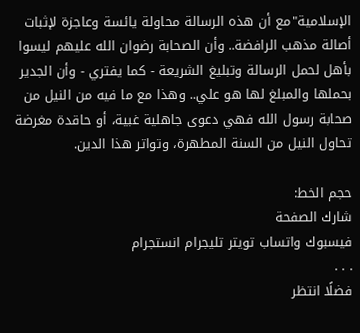الإسلامية"مع أن هذه الرسالة محاولة يائسة وعاجزة لإثبات أصالة مذهب الرافضة.. وأن الصحابة رضوان الله عليهم ليسوا بأهل لحمل الرسالة وتبليغ الشريعة - كما يفتري - وأن الجدير بحملها والمبلغ لها هو علي.. وهذا مع ما فيه من النيل من صحابة رسول الله فهي دعوى جاهلية غبية، أو حاقدة مغرضة تحاول النيل من السنة المطهرة، وتواتر هذا الدين.

حجم الخط:
شارك الصفحة
فيسبوك واتساب تويتر تليجرام انستجرام
. . .
فضلًا انتظر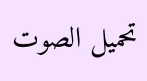تحميل الصوت